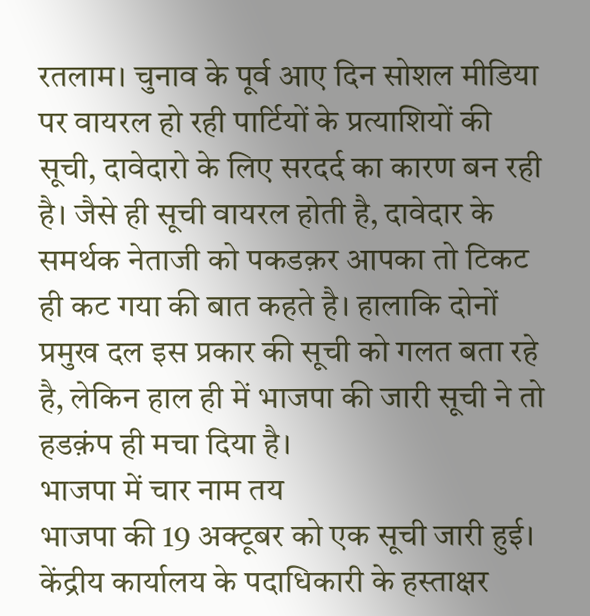रतलाम। चुनाव के पूर्व आए दिन सोशल मीडिया पर वायरल हो रही पार्टियों के प्रत्याशियों की सूची, दावेदारो के लिए सरदर्द का कारण बन रही है। जैसे ही सूची वायरल होती है, दावेदार के समर्थक नेताजी को पकडक़र आपका तो टिकट ही कट गया की बात कहते है। हालाकि दोनों प्रमुख दल इस प्रकार की सूची को गलत बता रहे है, लेकिन हाल ही में भाजपा की जारी सूची ने तो हडक़ंप ही मचा दिया है।
भाजपा में चार नाम तय
भाजपा की 19 अक्टूबर को एक सूची जारी हुई। केंद्रीय कार्यालय के पदाधिकारी के हस्ताक्षर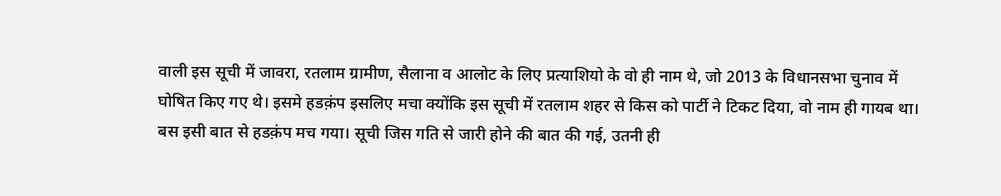वाली इस सूची में जावरा, रतलाम ग्रामीण, सैलाना व आलोट के लिए प्रत्याशियो के वो ही नाम थे, जो 2013 के विधानसभा चुनाव में घोषित किए गए थे। इसमे हडक़ंप इसलिए मचा क्योंकि इस सूची में रतलाम शहर से किस को पार्टी ने टिकट दिया, वो नाम ही गायब था। बस इसी बात से हडक़ंप मच गया। सूची जिस गति से जारी होने की बात की गई, उतनी ही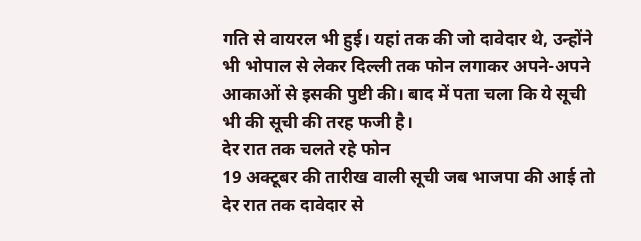गति से वायरल भी हुई। यहां तक की जो दावेदार थे, उन्होंने भी भोपाल से लेकर दिल्ली तक फोन लगाकर अपने-अपने आकाओं से इसकी पुष्टी की। बाद में पता चला कि ये सूची भी की सूची की तरह फजी है।
देर रात तक चलते रहे फोन
19 अक्टूबर की तारीख वाली सूची जब भाजपा की आई तो देर रात तक दावेदार से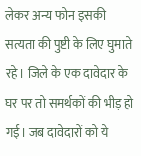लेकर अन्य फोन इसकी सत्यता की पुष्टी के लिए घुमाते रहे। जिले के एक दावेदार के घर पर तो समर्थकों की भीड़ हो गई। जब दावेदारों को ये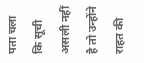पता चला कि सूची असली नहीं है तो उन्होंने राहत की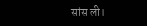सांस ली।